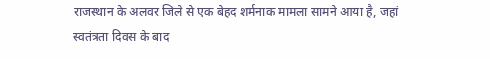राजस्थान के अलवर जिले से एक बेहद शर्मनाक मामला सामने आया है, जहां स्वतंत्रता दिवस के बाद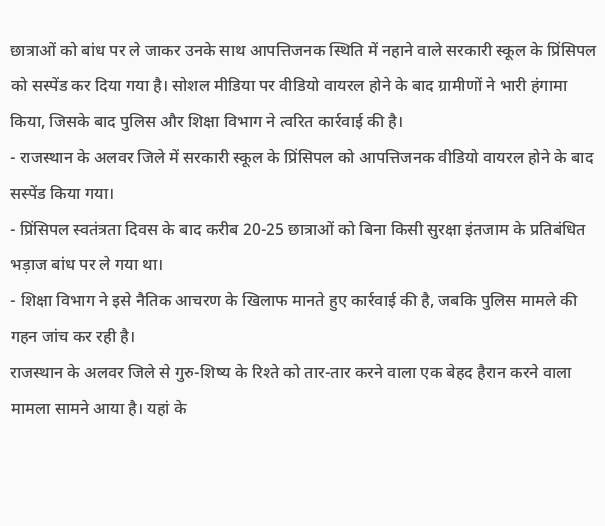छात्राओं को बांध पर ले जाकर उनके साथ आपत्तिजनक स्थिति में नहाने वाले सरकारी स्कूल के प्रिंसिपल को सस्पेंड कर दिया गया है। सोशल मीडिया पर वीडियो वायरल होने के बाद ग्रामीणों ने भारी हंगामा किया, जिसके बाद पुलिस और शिक्षा विभाग ने त्वरित कार्रवाई की है।
- राजस्थान के अलवर जिले में सरकारी स्कूल के प्रिंसिपल को आपत्तिजनक वीडियो वायरल होने के बाद सस्पेंड किया गया।
- प्रिंसिपल स्वतंत्रता दिवस के बाद करीब 20-25 छात्राओं को बिना किसी सुरक्षा इंतजाम के प्रतिबंधित भड़ाज बांध पर ले गया था।
- शिक्षा विभाग ने इसे नैतिक आचरण के खिलाफ मानते हुए कार्रवाई की है, जबकि पुलिस मामले की गहन जांच कर रही है।
राजस्थान के अलवर जिले से गुरु-शिष्य के रिश्ते को तार-तार करने वाला एक बेहद हैरान करने वाला मामला सामने आया है। यहां के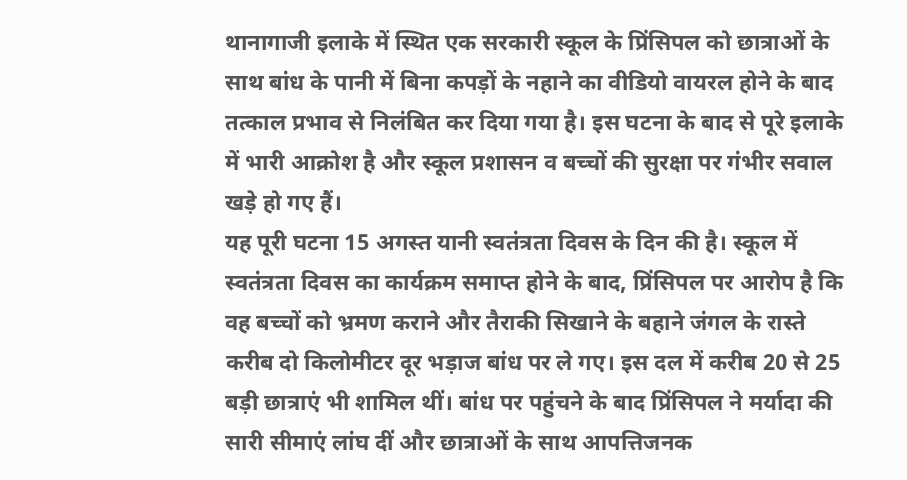थानागाजी इलाके में स्थित एक सरकारी स्कूल के प्रिंसिपल को छात्राओं के साथ बांध के पानी में बिना कपड़ों के नहाने का वीडियो वायरल होने के बाद तत्काल प्रभाव से निलंबित कर दिया गया है। इस घटना के बाद से पूरे इलाके में भारी आक्रोश है और स्कूल प्रशासन व बच्चों की सुरक्षा पर गंभीर सवाल खड़े हो गए हैं।
यह पूरी घटना 15 अगस्त यानी स्वतंत्रता दिवस के दिन की है। स्कूल में स्वतंत्रता दिवस का कार्यक्रम समाप्त होने के बाद, प्रिंसिपल पर आरोप है कि वह बच्चों को भ्रमण कराने और तैराकी सिखाने के बहाने जंगल के रास्ते करीब दो किलोमीटर दूर भड़ाज बांध पर ले गए। इस दल में करीब 20 से 25 बड़ी छात्राएं भी शामिल थीं। बांध पर पहुंचने के बाद प्रिंसिपल ने मर्यादा की सारी सीमाएं लांघ दीं और छात्राओं के साथ आपत्तिजनक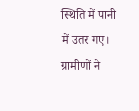स्थिति में पानी में उतर गए।
ग्रामीणों ने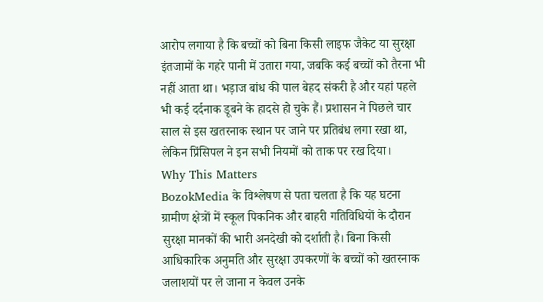आरोप लगाया है कि बच्चों को बिना किसी लाइफ जैकेट या सुरक्षा इंतजामों के गहरे पानी में उतारा गया, जबकि कई बच्चों को तैरना भी नहीं आता था। भड़ाज बांध की पाल बेहद संकरी है और यहां पहले भी कई दर्दनाक डूबने के हादसे हो चुके हैं। प्रशासन ने पिछले चार साल से इस खतरनाक स्थान पर जाने पर प्रतिबंध लगा रखा था, लेकिन प्रिंसिपल ने इन सभी नियमों को ताक पर रख दिया।
Why This Matters
BozokMedia के विश्लेषण से पता चलता है कि यह घटना ग्रामीण क्षेत्रों में स्कूल पिकनिक और बाहरी गतिविधियों के दौरान सुरक्षा मानकों की भारी अनदेखी को दर्शाती है। बिना किसी आधिकारिक अनुमति और सुरक्षा उपकरणों के बच्चों को खतरनाक जलाशयों पर ले जाना न केवल उनके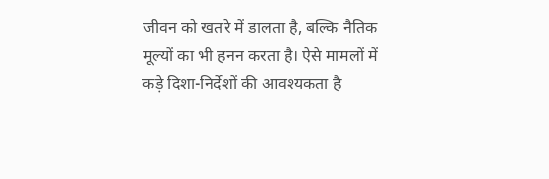जीवन को खतरे में डालता है, बल्कि नैतिक मूल्यों का भी हनन करता है। ऐसे मामलों में कड़े दिशा-निर्देशों की आवश्यकता है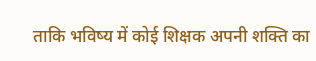ताकि भविष्य में कोई शिक्षक अपनी शक्ति का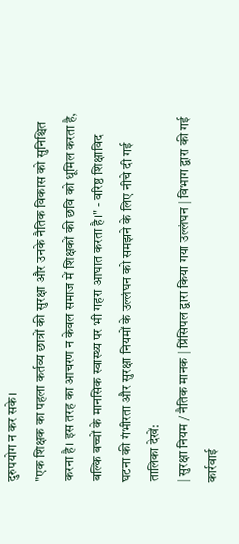दुरुपयोग न कर सके।
"एक शिक्षक का पहला कर्तव्य छात्रों की सुरक्षा और उनके नैतिक विकास को सुनिश्चित करना है। इस तरह का आचरण न केवल समाज में शिक्षकों की छवि को धूमिल करता है, बल्कि बच्चों के मानसिक स्वास्थ्य पर भी गहरा आघात करता है।" - वरिष्ठ शिक्षाविद
घटना की गंभीरता और सुरक्षा नियमों के उल्लंघन को समझने के लिए नीचे दी गई तालिका देखें:
| सुरक्षा नियम / नैतिक मानक | प्रिंसिपल द्वारा किया गया उल्लंघन | विभाग द्वारा की गई कार्रवाई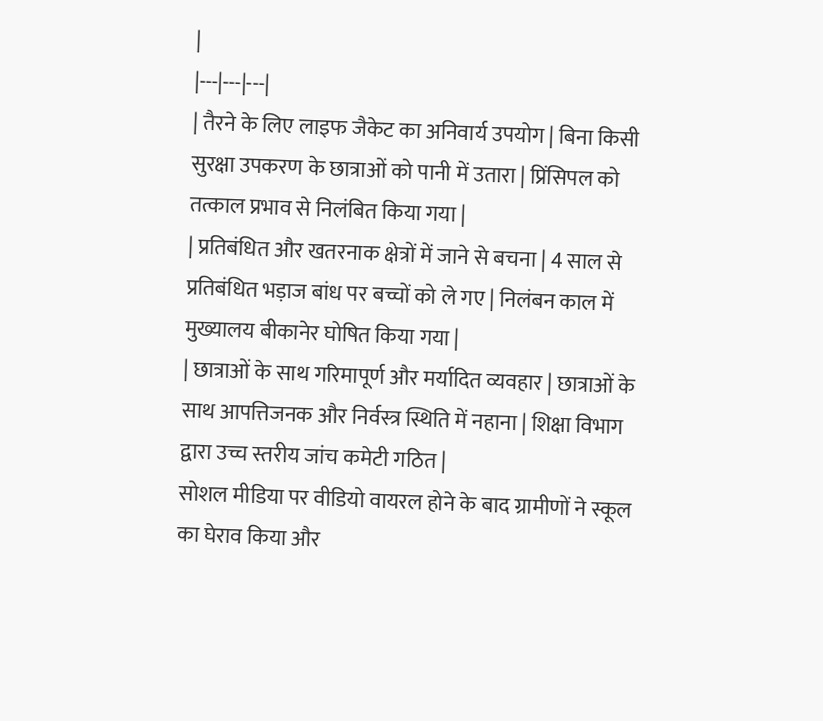|
|---|---|---|
| तैरने के लिए लाइफ जैकेट का अनिवार्य उपयोग | बिना किसी सुरक्षा उपकरण के छात्राओं को पानी में उतारा | प्रिंसिपल को तत्काल प्रभाव से निलंबित किया गया |
| प्रतिबंधित और खतरनाक क्षेत्रों में जाने से बचना | 4 साल से प्रतिबंधित भड़ाज बांध पर बच्चों को ले गए | निलंबन काल में मुख्यालय बीकानेर घोषित किया गया |
| छात्राओं के साथ गरिमापूर्ण और मर्यादित व्यवहार | छात्राओं के साथ आपत्तिजनक और निर्वस्त्र स्थिति में नहाना | शिक्षा विभाग द्वारा उच्च स्तरीय जांच कमेटी गठित |
सोशल मीडिया पर वीडियो वायरल होने के बाद ग्रामीणों ने स्कूल का घेराव किया और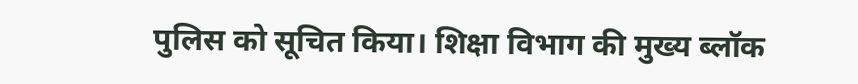पुलिस को सूचित किया। शिक्षा विभाग की मुख्य ब्लॉक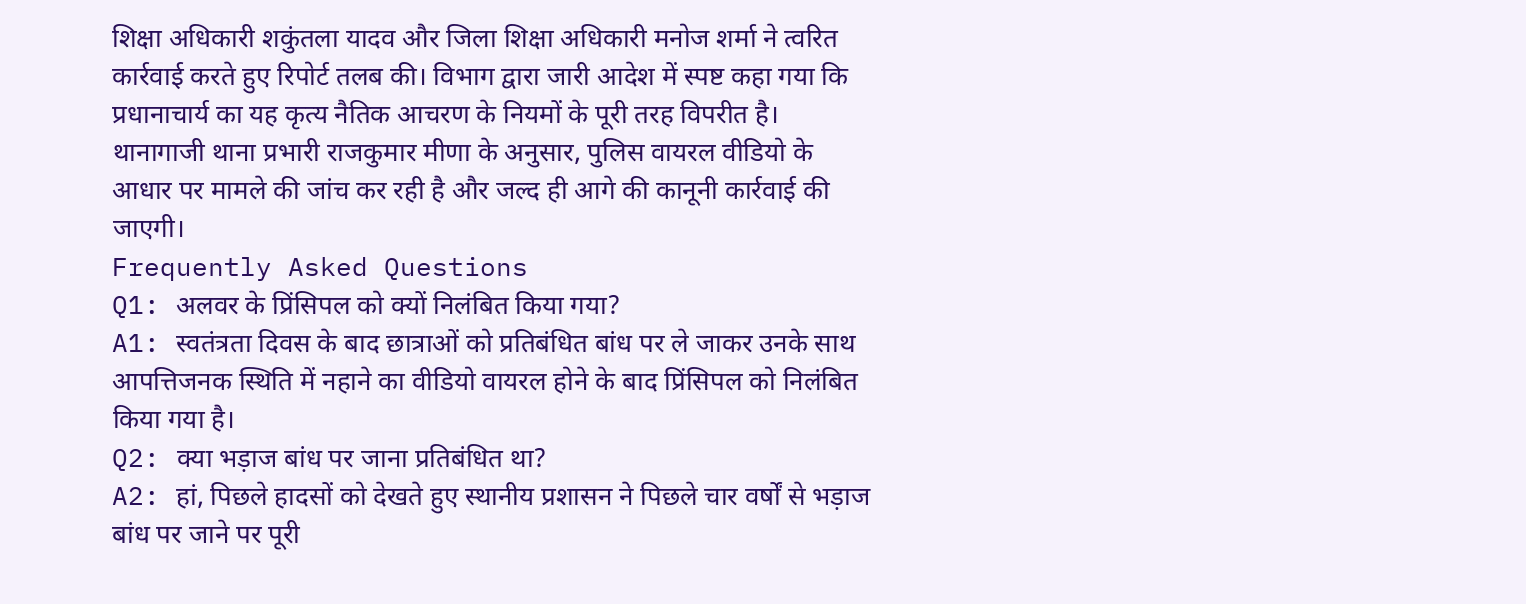शिक्षा अधिकारी शकुंतला यादव और जिला शिक्षा अधिकारी मनोज शर्मा ने त्वरित कार्रवाई करते हुए रिपोर्ट तलब की। विभाग द्वारा जारी आदेश में स्पष्ट कहा गया कि प्रधानाचार्य का यह कृत्य नैतिक आचरण के नियमों के पूरी तरह विपरीत है। थानागाजी थाना प्रभारी राजकुमार मीणा के अनुसार, पुलिस वायरल वीडियो के आधार पर मामले की जांच कर रही है और जल्द ही आगे की कानूनी कार्रवाई की जाएगी।
Frequently Asked Questions
Q1: अलवर के प्रिंसिपल को क्यों निलंबित किया गया?
A1: स्वतंत्रता दिवस के बाद छात्राओं को प्रतिबंधित बांध पर ले जाकर उनके साथ आपत्तिजनक स्थिति में नहाने का वीडियो वायरल होने के बाद प्रिंसिपल को निलंबित किया गया है।
Q2: क्या भड़ाज बांध पर जाना प्रतिबंधित था?
A2: हां, पिछले हादसों को देखते हुए स्थानीय प्रशासन ने पिछले चार वर्षों से भड़ाज बांध पर जाने पर पूरी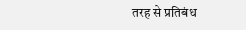तरह से प्रतिबंध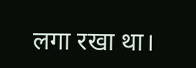लगा रखा था।